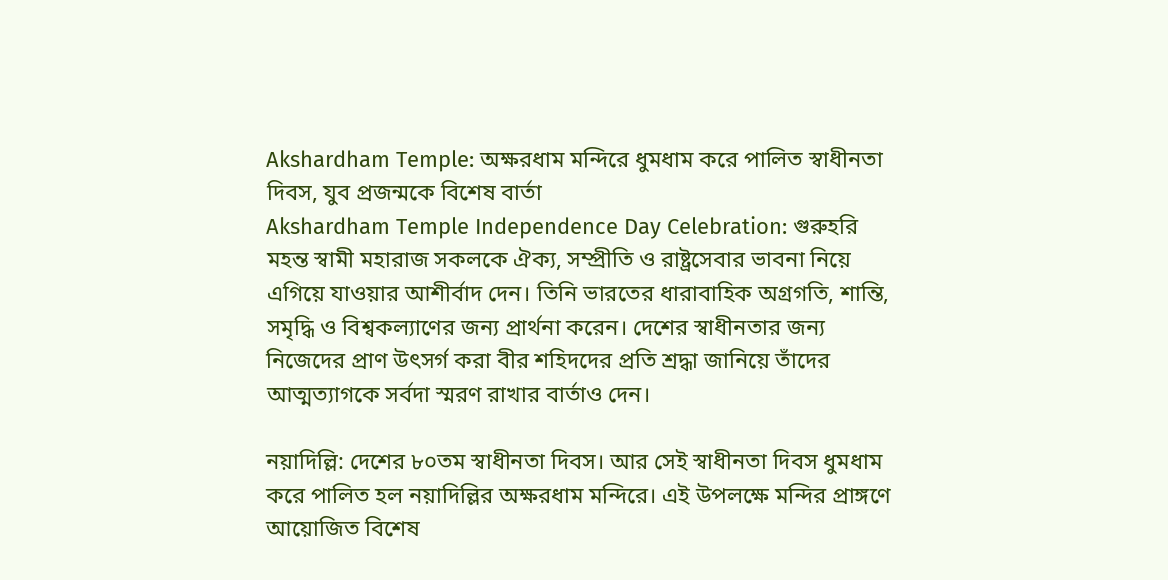Akshardham Temple: অক্ষরধাম মন্দিরে ধুমধাম করে পালিত স্বাধীনতা দিবস, যুব প্রজন্মকে বিশেষ বার্তা
Akshardham Temple Independence Day Celebration: গুরুহরি মহন্ত স্বামী মহারাজ সকলকে ঐক্য, সম্প্রীতি ও রাষ্ট্রসেবার ভাবনা নিয়ে এগিয়ে যাওয়ার আশীর্বাদ দেন। তিনি ভারতের ধারাবাহিক অগ্রগতি, শান্তি, সমৃদ্ধি ও বিশ্বকল্যাণের জন্য প্রার্থনা করেন। দেশের স্বাধীনতার জন্য নিজেদের প্রাণ উৎসর্গ করা বীর শহিদদের প্রতি শ্রদ্ধা জানিয়ে তাঁদের আত্মত্যাগকে সর্বদা স্মরণ রাখার বার্তাও দেন।

নয়াদিল্লি: দেশের ৮০তম স্বাধীনতা দিবস। আর সেই স্বাধীনতা দিবস ধুমধাম করে পালিত হল নয়াদিল্লির অক্ষরধাম মন্দিরে। এই উপলক্ষে মন্দির প্রাঙ্গণে আয়োজিত বিশেষ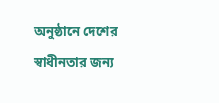অনুষ্ঠানে দেশের স্বাধীনতার জন্য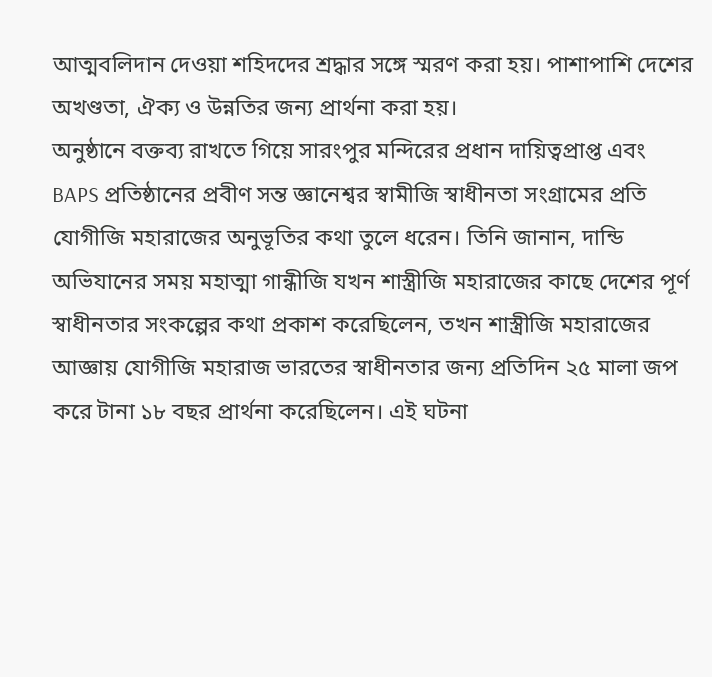আত্মবলিদান দেওয়া শহিদদের শ্রদ্ধার সঙ্গে স্মরণ করা হয়। পাশাপাশি দেশের অখণ্ডতা, ঐক্য ও উন্নতির জন্য প্রার্থনা করা হয়।
অনুষ্ঠানে বক্তব্য রাখতে গিয়ে সারংপুর মন্দিরের প্রধান দায়িত্বপ্রাপ্ত এবং BAPS প্রতিষ্ঠানের প্রবীণ সন্ত জ্ঞানেশ্বর স্বামীজি স্বাধীনতা সংগ্রামের প্রতি যোগীজি মহারাজের অনুভূতির কথা তুলে ধরেন। তিনি জানান, দান্ডি অভিযানের সময় মহাত্মা গান্ধীজি যখন শাস্ত্রীজি মহারাজের কাছে দেশের পূর্ণ স্বাধীনতার সংকল্পের কথা প্রকাশ করেছিলেন, তখন শাস্ত্রীজি মহারাজের আজ্ঞায় যোগীজি মহারাজ ভারতের স্বাধীনতার জন্য প্রতিদিন ২৫ মালা জপ করে টানা ১৮ বছর প্রার্থনা করেছিলেন। এই ঘটনা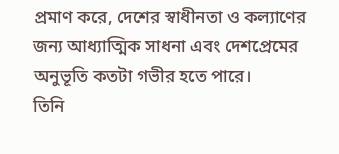প্রমাণ করে, দেশের স্বাধীনতা ও কল্যাণের জন্য আধ্যাত্মিক সাধনা এবং দেশপ্রেমের অনুভূতি কতটা গভীর হতে পারে।
তিনি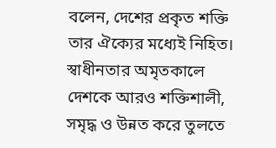বলেন, দেশের প্রকৃত শক্তি তার ঐক্যের মধ্যেই নিহিত। স্বাধীনতার অমৃতকালে দেশকে আরও শক্তিশালী, সমৃদ্ধ ও উন্নত করে তুলতে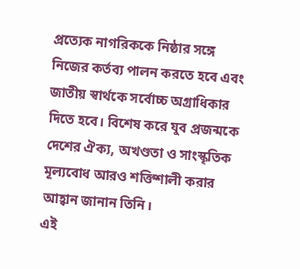প্রত্যেক নাগরিককে নিষ্ঠার সঙ্গে নিজের কর্তব্য পালন করতে হবে এবং জাতীয় স্বার্থকে সর্বোচ্চ অগ্রাধিকার দিতে হবে। বিশেষ করে যুব প্রজন্মকে দেশের ঐক্য, অখণ্ডতা ও সাংস্কৃতিক মূল্যবোধ আরও শক্তিশালী করার আহ্বান জানান তিনি।
এই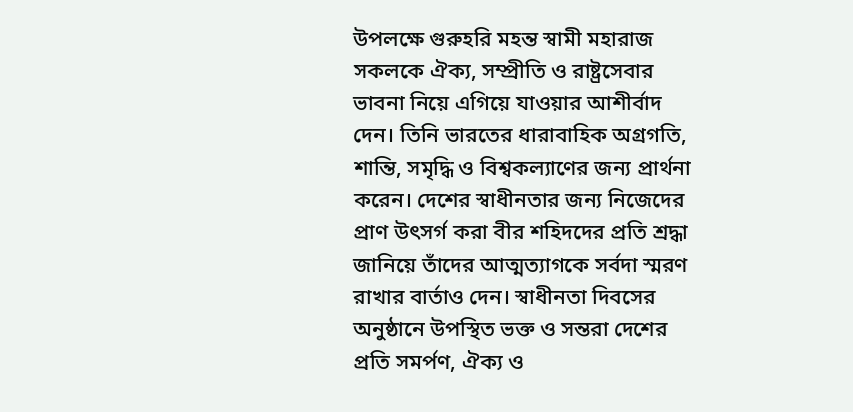উপলক্ষে গুরুহরি মহন্ত স্বামী মহারাজ সকলকে ঐক্য, সম্প্রীতি ও রাষ্ট্রসেবার ভাবনা নিয়ে এগিয়ে যাওয়ার আশীর্বাদ দেন। তিনি ভারতের ধারাবাহিক অগ্রগতি, শান্তি, সমৃদ্ধি ও বিশ্বকল্যাণের জন্য প্রার্থনা করেন। দেশের স্বাধীনতার জন্য নিজেদের প্রাণ উৎসর্গ করা বীর শহিদদের প্রতি শ্রদ্ধা জানিয়ে তাঁদের আত্মত্যাগকে সর্বদা স্মরণ রাখার বার্তাও দেন। স্বাধীনতা দিবসের অনুষ্ঠানে উপস্থিত ভক্ত ও সন্তরা দেশের প্রতি সমর্পণ, ঐক্য ও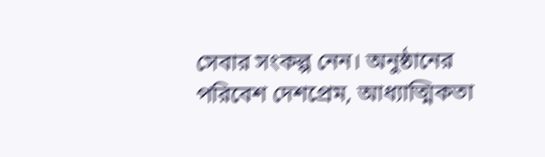সেবার সংকল্প নেন। অনুষ্ঠানের পরিবেশ দেশপ্রেম, আধ্যাত্মিকতা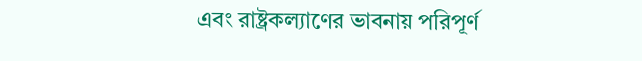এবং রাষ্ট্রকল্যাণের ভাবনায় পরিপূর্ণ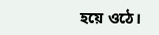হয়ে ওঠে।